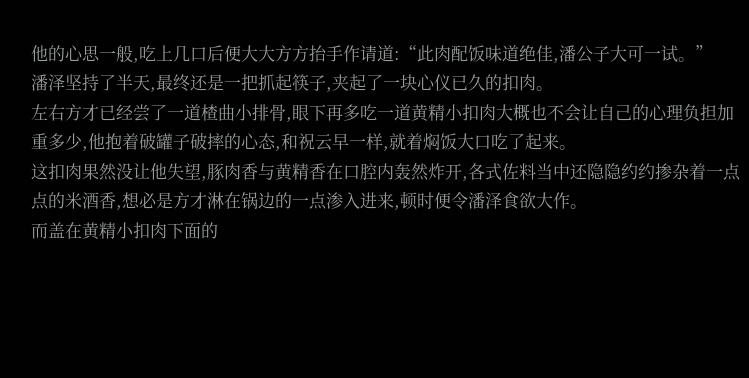他的心思一般,吃上几口后便大大方方抬手作请道:“此肉配饭味道绝佳,潘公子大可一试。”
潘泽坚持了半天,最终还是一把抓起筷子,夹起了一块心仪已久的扣肉。
左右方才已经尝了一道楂曲小排骨,眼下再多吃一道黄精小扣肉大概也不会让自己的心理负担加重多少,他抱着破罐子破摔的心态,和祝云早一样,就着焖饭大口吃了起来。
这扣肉果然没让他失望,豚肉香与黄精香在口腔内轰然炸开,各式佐料当中还隐隐约约掺杂着一点点的米酒香,想必是方才淋在锅边的一点渗入进来,顿时便令潘泽食欲大作。
而盖在黄精小扣肉下面的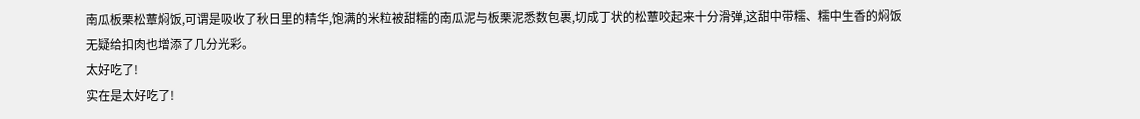南瓜板栗松蕈焖饭,可谓是吸收了秋日里的精华,饱满的米粒被甜糯的南瓜泥与板栗泥悉数包裹,切成丁状的松蕈咬起来十分滑弹,这甜中带糯、糯中生香的焖饭无疑给扣肉也增添了几分光彩。
太好吃了!
实在是太好吃了!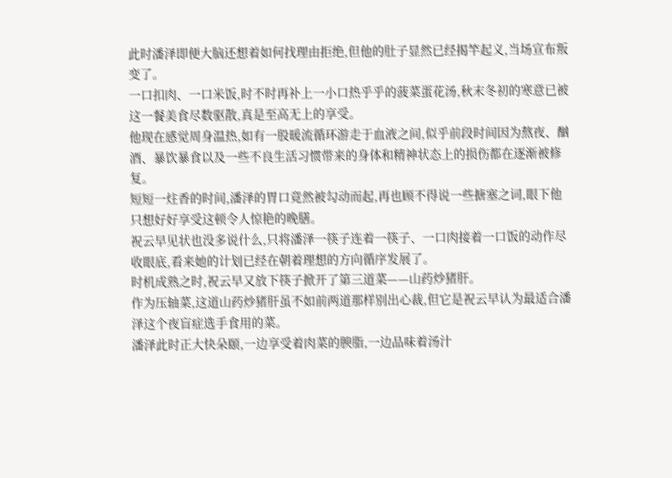此时潘泽即便大脑还想着如何找理由拒绝,但他的肚子显然已经揭竿起义,当场宣布叛变了。
一口扣肉、一口米饭,时不时再补上一小口热乎乎的菠菜蛋花汤,秋末冬初的寒意已被这一餐美食尽数驱散,真是至高无上的享受。
他现在感觉周身温热,如有一股暖流循环游走于血液之间,似乎前段时间因为熬夜、酗酒、暴饮暴食以及一些不良生活习惯带来的身体和精神状态上的损伤都在逐渐被修复。
短短一炷香的时间,潘泽的胃口竟然被勾动而起,再也顾不得说一些搪塞之词,眼下他只想好好享受这顿令人惊艳的晚膳。
祝云早见状也没多说什么,只将潘泽一筷子连着一筷子、一口肉接着一口饭的动作尽收眼底,看来她的计划已经在朝着理想的方向循序发展了。
时机成熟之时,祝云早又放下筷子掀开了第三道菜——山药炒猪肝。
作为压轴菜,这道山药炒猪肝虽不如前两道那样别出心裁,但它是祝云早认为最适合潘泽这个夜盲症选手食用的菜。
潘泽此时正大快朵颐,一边享受着肉菜的腴脂,一边品味着汤汁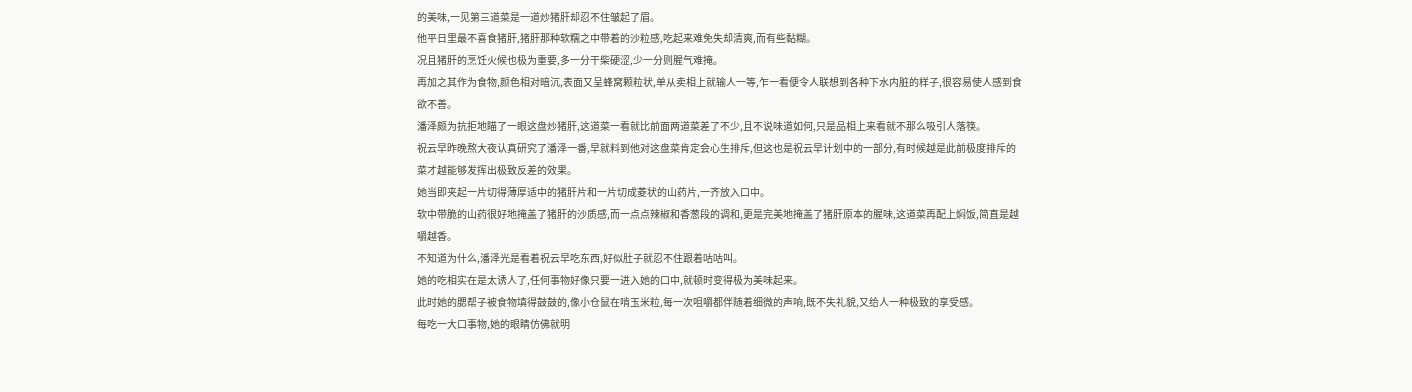的美味,一见第三道菜是一道炒猪肝却忍不住皱起了眉。
他平日里最不喜食猪肝,猪肝那种软糯之中带着的沙粒感,吃起来难免失却清爽,而有些黏糊。
况且猪肝的烹饪火候也极为重要,多一分干柴硬涩,少一分则腥气难掩。
再加之其作为食物,颜色相对暗沉,表面又呈蜂窝颗粒状,单从卖相上就输人一等,乍一看便令人联想到各种下水内脏的样子,很容易使人感到食欲不善。
潘泽颇为抗拒地瞄了一眼这盘炒猪肝,这道菜一看就比前面两道菜差了不少,且不说味道如何,只是品相上来看就不那么吸引人落筷。
祝云早昨晚熬大夜认真研究了潘泽一番,早就料到他对这盘菜肯定会心生排斥,但这也是祝云早计划中的一部分,有时候越是此前极度排斥的菜才越能够发挥出极致反差的效果。
她当即夹起一片切得薄厚适中的猪肝片和一片切成菱状的山药片,一齐放入口中。
软中带脆的山药很好地掩盖了猪肝的沙质感,而一点点辣椒和香葱段的调和,更是完美地掩盖了猪肝原本的腥味,这道菜再配上焖饭,简直是越嚼越香。
不知道为什么,潘泽光是看着祝云早吃东西,好似肚子就忍不住跟着咕咕叫。
她的吃相实在是太诱人了,任何事物好像只要一进入她的口中,就顿时变得极为美味起来。
此时她的腮帮子被食物填得鼓鼓的,像小仓鼠在啃玉米粒,每一次咀嚼都伴随着细微的声响,既不失礼貌,又给人一种极致的享受感。
每吃一大口事物,她的眼睛仿佛就明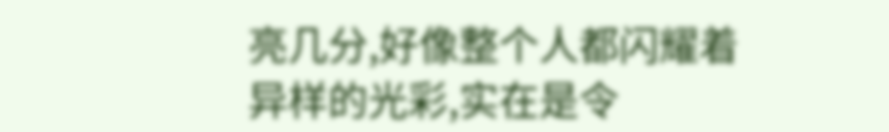亮几分,好像整个人都闪耀着异样的光彩,实在是令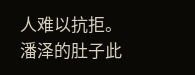人难以抗拒。
潘泽的肚子此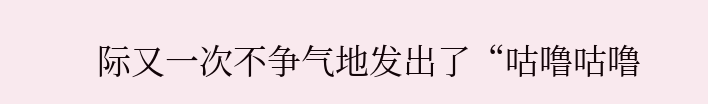际又一次不争气地发出了“咕噜咕噜